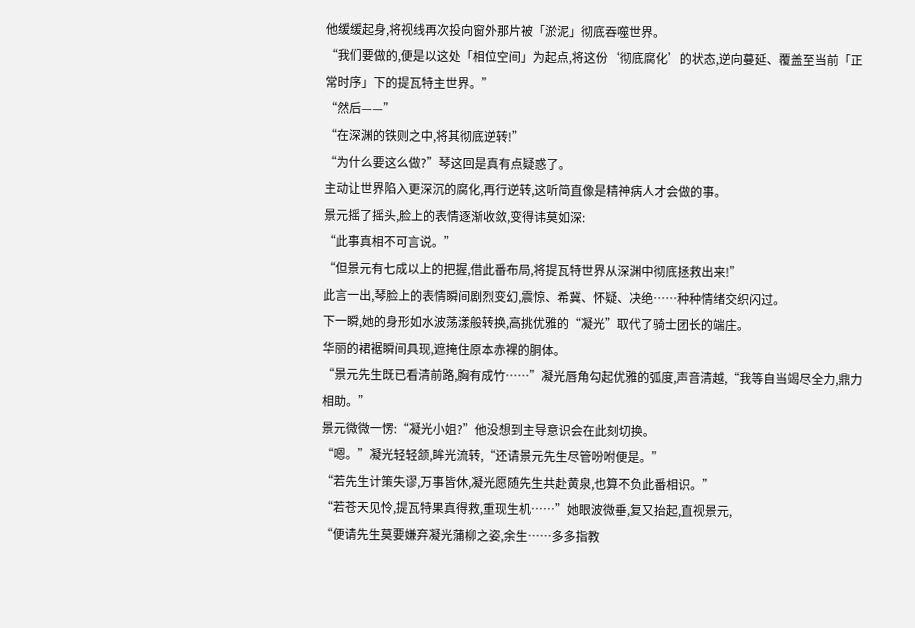他缓缓起身,将视线再次投向窗外那片被「淤泥」彻底吞噬世界。
“我们要做的,便是以这处「相位空间」为起点,将这份‘彻底腐化’的状态,逆向蔓延、覆盖至当前「正常时序」下的提瓦特主世界。”
“然后——”
“在深渊的铁则之中,将其彻底逆转!”
“为什么要这么做?”琴这回是真有点疑惑了。
主动让世界陷入更深沉的腐化,再行逆转,这听简直像是精神病人才会做的事。
景元摇了摇头,脸上的表情逐渐收敛,变得讳莫如深:
“此事真相不可言说。”
“但景元有七成以上的把握,借此番布局,将提瓦特世界从深渊中彻底拯救出来!”
此言一出,琴脸上的表情瞬间剧烈变幻,震惊、希冀、怀疑、决绝……种种情绪交织闪过。
下一瞬,她的身形如水波荡漾般转换,高挑优雅的“凝光”取代了骑士团长的端庄。
华丽的裙裾瞬间具现,遮掩住原本赤裸的胴体。
“景元先生既已看清前路,胸有成竹……”凝光唇角勾起优雅的弧度,声音清越,“我等自当竭尽全力,鼎力相助。”
景元微微一愣:“凝光小姐?”他没想到主导意识会在此刻切换。
“嗯。”凝光轻轻颔,眸光流转,“还请景元先生尽管吩咐便是。”
“若先生计策失谬,万事皆休,凝光愿随先生共赴黄泉,也算不负此番相识。”
“若苍天见怜,提瓦特果真得救,重现生机……”她眼波微垂,复又抬起,直视景元,
“便请先生莫要嫌弃凝光蒲柳之姿,余生……多多指教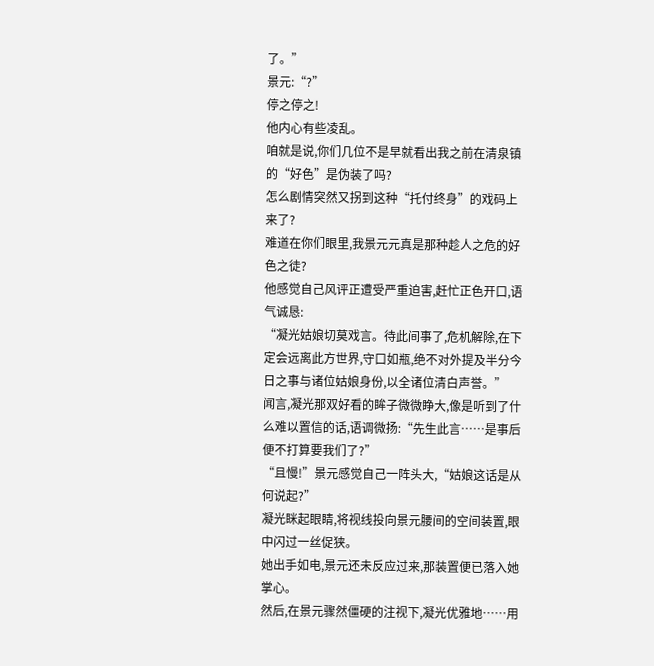了。”
景元:“?”
停之停之!
他内心有些凌乱。
咱就是说,你们几位不是早就看出我之前在清泉镇的“好色”是伪装了吗?
怎么剧情突然又拐到这种“托付终身”的戏码上来了?
难道在你们眼里,我景元元真是那种趁人之危的好色之徒?
他感觉自己风评正遭受严重迫害,赶忙正色开口,语气诚恳:
“凝光姑娘切莫戏言。待此间事了,危机解除,在下定会远离此方世界,守口如瓶,绝不对外提及半分今日之事与诸位姑娘身份,以全诸位清白声誉。”
闻言,凝光那双好看的眸子微微睁大,像是听到了什么难以置信的话,语调微扬:“先生此言……是事后便不打算要我们了?”
“且慢!”景元感觉自己一阵头大,“姑娘这话是从何说起?”
凝光眯起眼睛,将视线投向景元腰间的空间装置,眼中闪过一丝促狭。
她出手如电,景元还未反应过来,那装置便已落入她掌心。
然后,在景元骤然僵硬的注视下,凝光优雅地……用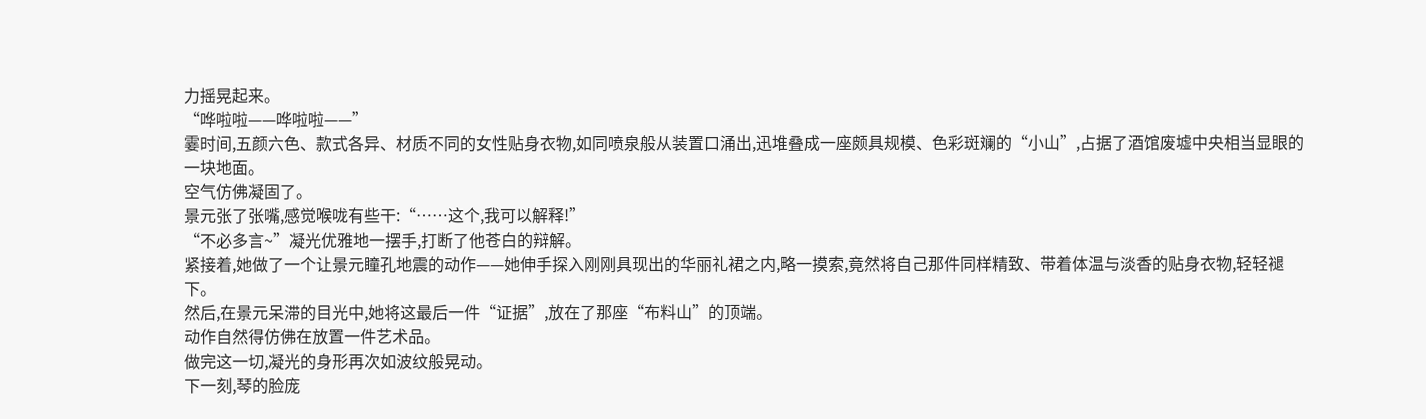力摇晃起来。
“哗啦啦——哗啦啦——”
霎时间,五颜六色、款式各异、材质不同的女性贴身衣物,如同喷泉般从装置口涌出,迅堆叠成一座颇具规模、色彩斑斓的“小山”,占据了酒馆废墟中央相当显眼的一块地面。
空气仿佛凝固了。
景元张了张嘴,感觉喉咙有些干:“……这个,我可以解释!”
“不必多言~”凝光优雅地一摆手,打断了他苍白的辩解。
紧接着,她做了一个让景元瞳孔地震的动作——她伸手探入刚刚具现出的华丽礼裙之内,略一摸索,竟然将自己那件同样精致、带着体温与淡香的贴身衣物,轻轻褪下。
然后,在景元呆滞的目光中,她将这最后一件“证据”,放在了那座“布料山”的顶端。
动作自然得仿佛在放置一件艺术品。
做完这一切,凝光的身形再次如波纹般晃动。
下一刻,琴的脸庞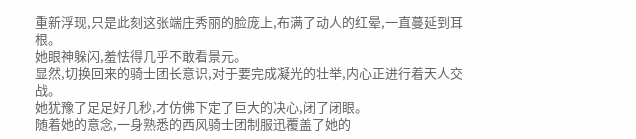重新浮现,只是此刻这张端庄秀丽的脸庞上,布满了动人的红晕,一直蔓延到耳根。
她眼神躲闪,羞怯得几乎不敢看景元。
显然,切换回来的骑士团长意识,对于要完成凝光的壮举,内心正进行着天人交战。
她犹豫了足足好几秒,才仿佛下定了巨大的决心,闭了闭眼。
随着她的意念,一身熟悉的西风骑士团制服迅覆盖了她的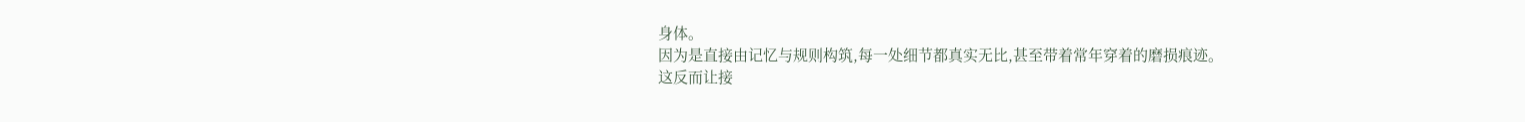身体。
因为是直接由记忆与规则构筑,每一处细节都真实无比,甚至带着常年穿着的磨损痕迹。
这反而让接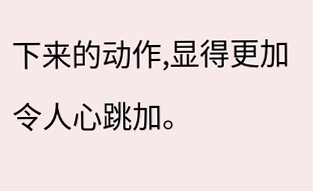下来的动作,显得更加令人心跳加。